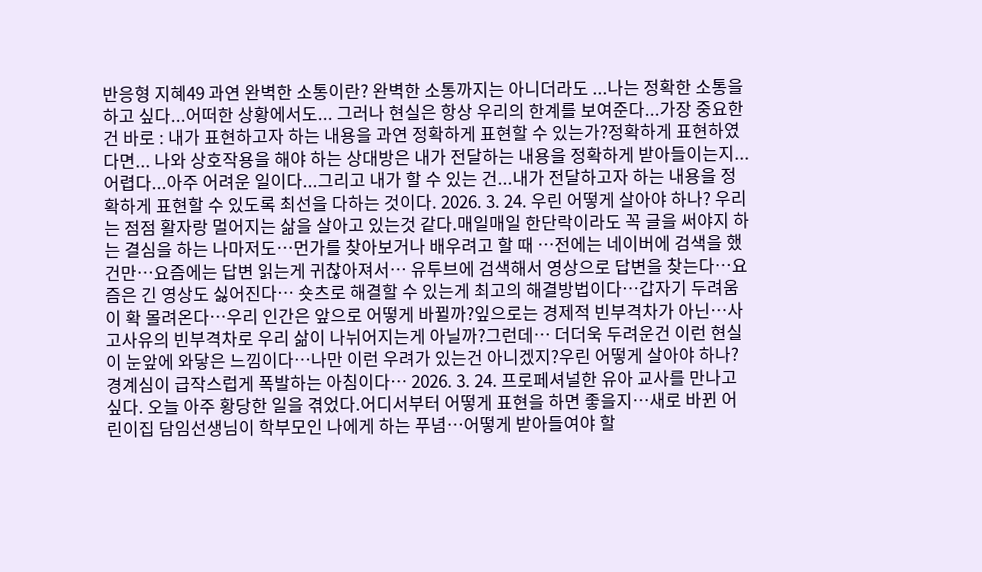반응형 지혜49 과연 완벽한 소통이란? 완벽한 소통까지는 아니더라도 ...나는 정확한 소통을 하고 싶다...어떠한 상황에서도... 그러나 현실은 항상 우리의 한계를 보여준다...가장 중요한 건 바로 : 내가 표현하고자 하는 내용을 과연 정확하게 표현할 수 있는가?정확하게 표현하였다면... 나와 상호작용을 해야 하는 상대방은 내가 전달하는 내용을 정확하게 받아들이는지... 어렵다...아주 어려운 일이다...그리고 내가 할 수 있는 건...내가 전달하고자 하는 내용을 정확하게 표현할 수 있도록 최선을 다하는 것이다. 2026. 3. 24. 우린 어떻게 살아야 하나? 우리는 점점 활자랑 멀어지는 삶을 살아고 있는것 같다.매일매일 한단락이라도 꼭 글을 써야지 하는 결심을 하는 나마저도…먼가를 찾아보거나 배우려고 할 때 …전에는 네이버에 검색을 했건만…요즘에는 답변 읽는게 귀찮아져서… 유투브에 검색해서 영상으로 답변을 찾는다…요즘은 긴 영상도 싫어진다… 숏츠로 해결할 수 있는게 최고의 해결방법이다…갑자기 두려움이 확 몰려온다…우리 인간은 앞으로 어떻게 바뀔까?잎으로는 경제적 빈부격차가 아닌…사고사유의 빈부격차로 우리 삶이 나뉘어지는게 아닐까?그런데… 더더욱 두려운건 이런 현실이 눈앞에 와닿은 느낌이다…나만 이런 우려가 있는건 아니겠지?우린 어떻게 살아야 하나?경계심이 급작스럽게 폭발하는 아침이다… 2026. 3. 24. 프로페셔널한 유아 교사를 만나고 싶다. 오늘 아주 황당한 일을 겪었다.어디서부터 어떻게 표현을 하면 좋을지…새로 바뀐 어린이집 담임선생님이 학부모인 나에게 하는 푸념…어떻게 받아들여야 할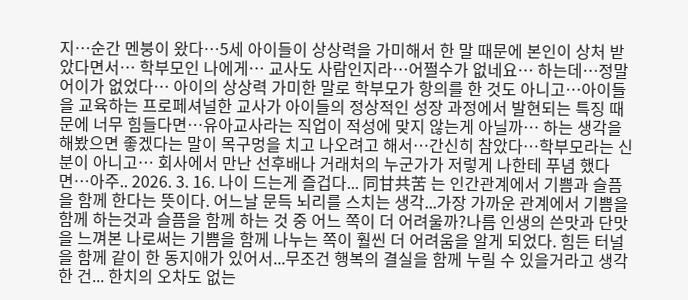지…순간 멘붕이 왔다…5세 아이들이 상상력을 가미해서 한 말 때문에 본인이 상처 받았다면서… 학부모인 나에게… 교사도 사람인지라…어쩔수가 없네요… 하는데…정말 어이가 없었다… 아이의 상상력 가미한 말로 학부모가 항의를 한 것도 아니고…아이들을 교육하는 프로페셔널한 교사가 아이들의 정상적인 성장 과정에서 발현되는 특징 때문에 너무 힘들다면…유아교사라는 직업이 적성에 맞지 않는게 아닐까… 하는 생각을 해봤으면 좋겠다는 말이 목구멍을 치고 나오려고 해서…간신히 참았다…학부모라는 신분이 아니고… 회사에서 만난 선후배나 거래처의 누군가가 저렇게 나한테 푸념 했다면…아주.. 2026. 3. 16. 나이 드는게 즐겁다... 同甘共苦 는 인간관계에서 기쁨과 슬픔을 함께 한다는 뜻이다. 어느날 문득 뇌리를 스치는 생각...가장 가까운 관계에서 기쁨을 함께 하는것과 슬픔을 함께 하는 것 중 어느 쪽이 더 어려울까?나름 인생의 쓴맛과 단맛을 느껴본 나로써는 기쁨을 함께 나누는 쪽이 훨씬 더 어려움을 알게 되었다. 힘든 터널을 함께 같이 한 동지애가 있어서...무조건 행복의 결실을 함께 누릴 수 있을거라고 생각한 건... 한치의 오차도 없는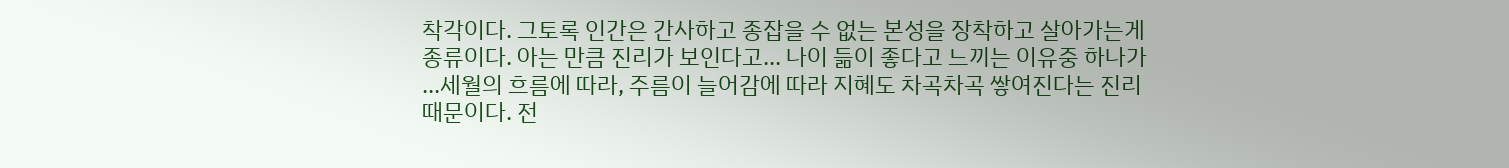착각이다. 그토록 인간은 간사하고 종잡을 수 없는 본성을 장착하고 살아가는게 종류이다. 아는 만큼 진리가 보인다고... 나이 듦이 좋다고 느끼는 이유중 하나가 ...세월의 흐름에 따라, 주름이 늘어감에 따라 지혜도 차곡차곡 쌓여진다는 진리때문이다. 전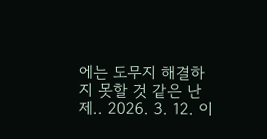에는 도무지 해결하지 못할 것 같은 난제.. 2026. 3. 12. 이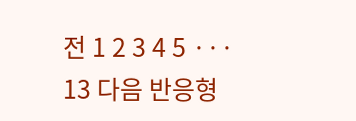전 1 2 3 4 5 ··· 13 다음 반응형